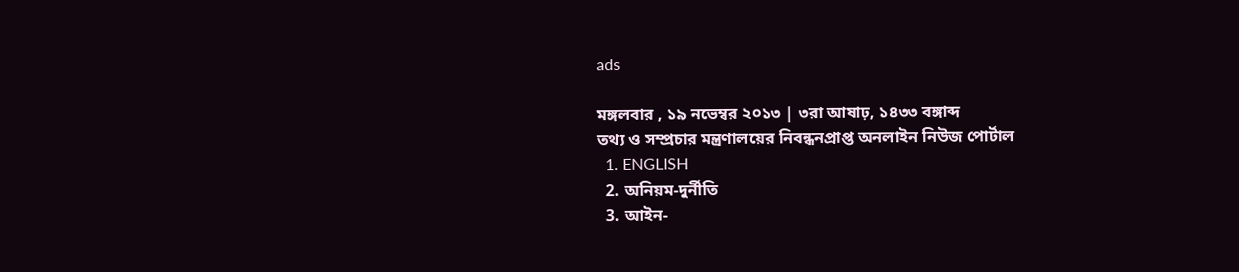ads

মঙ্গলবার , ১৯ নভেম্বর ২০১৩ | ৩রা আষাঢ়, ১৪৩৩ বঙ্গাব্দ
তথ্য ও সম্প্রচার মন্ত্রণালয়ের নিবন্ধনপ্রাপ্ত অনলাইন নিউজ পোর্টাল
  1. ENGLISH
  2. অনিয়ম-দুর্নীতি
  3. আইন-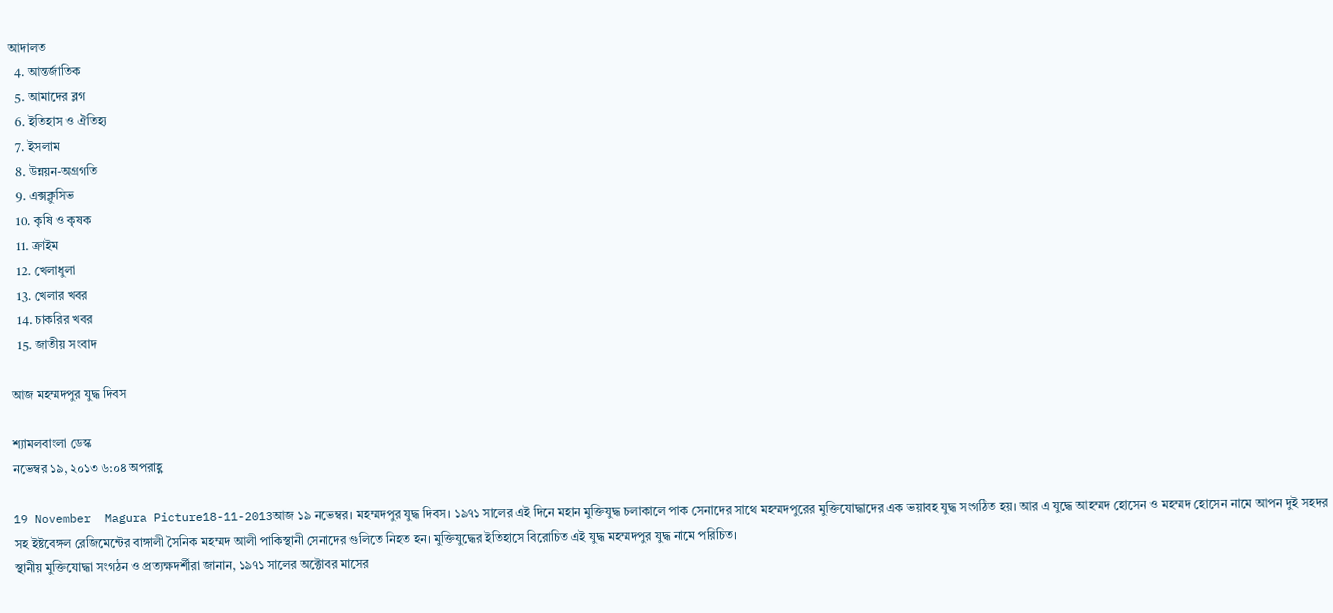আদালত
  4. আন্তর্জাতিক
  5. আমাদের ব্লগ
  6. ইতিহাস ও ঐতিহ্য
  7. ইসলাম
  8. উন্নয়ন-অগ্রগতি
  9. এক্সক্লুসিভ
  10. কৃষি ও কৃষক
  11. ক্রাইম
  12. খেলাধুলা
  13. খেলার খবর
  14. চাকরির খবর
  15. জাতীয় সংবাদ

আজ মহম্মদপুর যুদ্ধ দিবস

শ্যামলবাংলা ডেস্ক
নভেম্বর ১৯, ২০১৩ ৬:০৪ অপরাহ্ণ

19 November  Magura Picture18-11-2013আজ ১৯ নভেম্বর। মহম্মদপুর যুদ্ধ দিবস। ১৯৭১ সালের এই দিনে মহান মুক্তিযুদ্ধ চলাকালে পাক সেনাদের সাথে মহম্মদপুরের মুক্তিযোদ্ধাদের এক ভয়াবহ যুদ্ধ সংগঠিত হয়। আর এ যুদ্ধে আহম্মদ হোসেন ও মহম্মদ হোসেন নামে আপন দুই সহদর সহ ইষ্টবেঙ্গল রেজিমেন্টের বাঙ্গালী সৈনিক মহম্মদ আলী পাকিস্থানী সেনাদের গুলিতে নিহত হন। মুক্তিযুদ্ধের ইতিহাসে বিরোচিত এই যুদ্ধ মহম্মদপুর যুদ্ধ নামে পরিচিত।
স্থানীয় মুক্তিযোদ্ধা সংগঠন ও প্রত্যক্ষদর্শীরা জানান, ১৯৭১ সালের অক্টোবর মাসের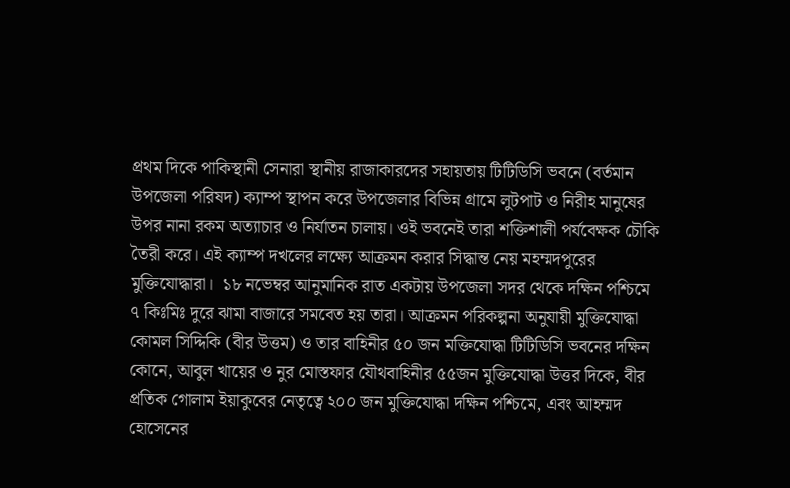প্রথম দিকে পাকিস্থানী সেনারা স্থানীয় রাজাকারদের সহায়তায় টিটিডিসি ভবনে (বর্তমান উপজেলা পরিষদ) ক্যাম্প স্থাপন করে উপজেলার বিভিন্ন গ্রামে লুটপাট ও নিরীহ মানুষের উপর নানা রকম অত্যাচার ও নির্যাতন চালায়। ওই ভবনেই তারা শক্তিশালী পর্যবেক্ষক চৌকি তৈরী করে। এই ক্যাম্প দখলের লক্ষ্যে আক্রমন করার সিদ্ধান্ত নেয় মহম্মদপুরের মুক্তিযোদ্ধারা।  ১৮ নভেম্বর আনুমানিক রাত একটায় উপজেলা সদর থেকে দক্ষিন পশ্চিমে ৭ কিঃমিঃ দুরে ঝামা বাজারে সমবেত হয় তারা। আক্রমন পরিকল্পনা অনুযায়ী মুক্তিযোদ্ধা কোমল সিদ্দিকি (বীর উত্তম) ও তার বাহিনীর ৫০ জন মক্তিযোদ্ধা টিটিডিসি ভবনের দক্ষিন কোনে, আবুল খায়ের ও নুর মোস্তফার যৌথবাহিনীর ৫৫জন মুক্তিযোদ্ধা উত্তর দিকে, বীর প্রতিক গোলাম ইয়াকুবের নেতৃত্বে ২০০ জন মুক্তিযোদ্ধা দক্ষিন পশ্চিমে, এবং আহম্মদ হোসেনের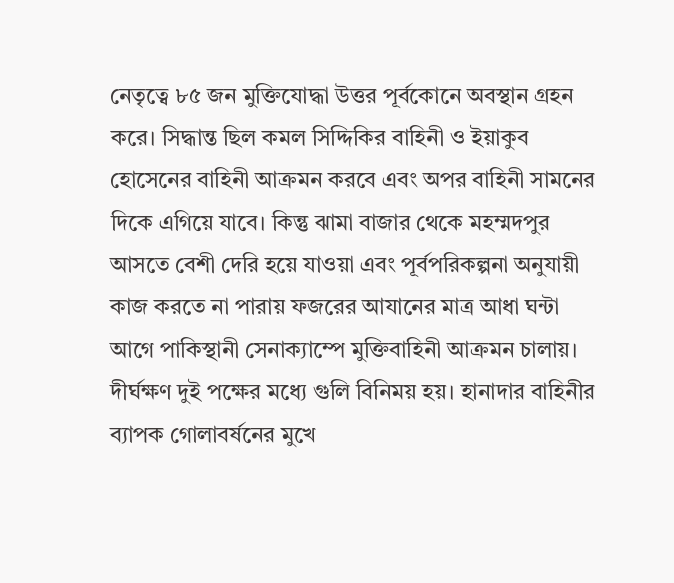নেতৃত্বে ৮৫ জন মুক্তিযোদ্ধা উত্তর পূর্বকোনে অবস্থান গ্রহন করে। সিদ্ধান্ত ছিল কমল সিদ্দিকির বাহিনী ও ইয়াকুব হোসেনের বাহিনী আক্রমন করবে এবং অপর বাহিনী সামনের দিকে এগিয়ে যাবে। কিন্তু ঝামা বাজার থেকে মহম্মদপুর আসতে বেশী দেরি হয়ে যাওয়া এবং পূর্বপরিকল্পনা অনুযায়ী কাজ করতে না পারায় ফজরের আযানের মাত্র আধা ঘন্টা আগে পাকিস্থানী সেনাক্যাম্পে মুক্তিবাহিনী আক্রমন চালায়। দীর্ঘক্ষণ দুই পক্ষের মধ্যে গুলি বিনিময় হয়। হানাদার বাহিনীর ব্যাপক গোলাবর্ষনের মুখে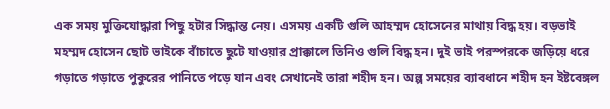এক সময় মুক্তিযোদ্ধারা পিছু হটার সিদ্ধান্ত নেয়। এসময় একটি গুলি আহম্মদ হোসেনের মাথায় বিদ্ধ হয়। বড়ভাই মহম্মদ হোসেন ছোট ভাইকে বাঁচাতে ছুটে যাওয়ার প্রাক্কালে তিনিও গুলি বিদ্ধ হন। দুই ভাই পরস্পরকে জড়িয়ে ধরে গড়াতে গড়াতে পুকুরের পানিতে পড়ে যান এবং সেখানেই তারা শহীদ হন। অল্প সময়ের ব্যাবধানে শহীদ হন ইষ্টবেঙ্গল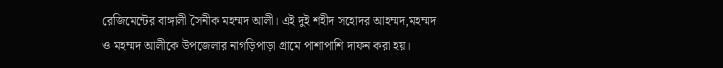রেজিমেন্টের বাঙ্গালী সৈনীক মহম্মদ আলী। এই দুই শহীদ সহোদর আহম্মদ,মহম্মদ ও মহম্মদ আলীকে উপজেলার নাগড়িপাড়া গ্রামে পাশাপাশি দাফন করা হয়।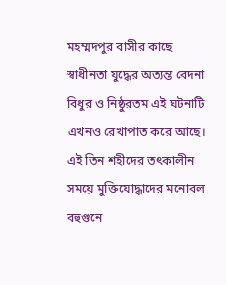মহম্মদপুর বাসীর কাছে স্বাধীনতা যুদ্ধের অত্যন্ত বেদনা বিধুর ও নিষ্ঠুরতম এই ঘটনাটি এখনও রেখাপাত করে আছে। এই তিন শহীদের তৎকালীন সময়ে মুক্তিযোদ্ধাদের মনোবল বহুগুনে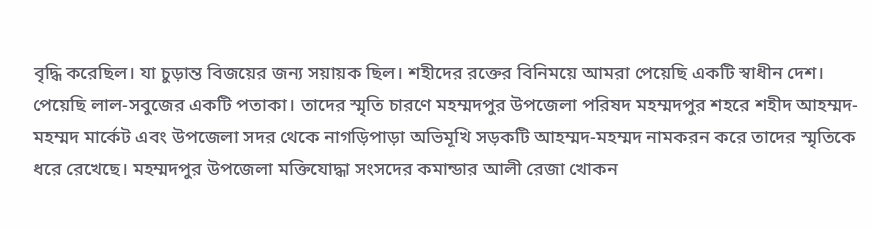বৃদ্ধি করেছিল। যা চুড়ান্ত বিজয়ের জন্য সয়ায়ক ছিল। শহীদের রক্তের বিনিময়ে আমরা পেয়েছি একটি স্বাধীন দেশ। পেয়েছি লাল-সবুজের একটি পতাকা। তাদের স্মৃতি চারণে মহম্মদপুর উপজেলা পরিষদ মহম্মদপুর শহরে শহীদ আহম্মদ-মহম্মদ মার্কেট এবং উপজেলা সদর থেকে নাগড়িপাড়া অভিমূখি সড়কটি আহম্মদ-মহম্মদ নামকরন করে তাদের স্মৃতিকে ধরে রেখেছে। মহম্মদপুর উপজেলা মক্তিযোদ্ধা সংসদের কমান্ডার আলী রেজা খোকন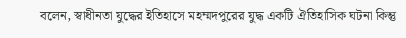বলেন, স্বাধীনতা যুদ্ধের ইতিহাসে মহম্মদপুরের যুদ্ধ একটি ঐতিহাসিক ঘটনা কিন্তু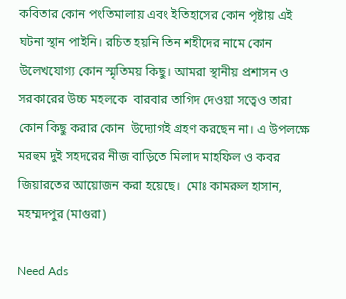কবিতার কোন পংতিমালায় এবং ইতিহাসের কোন পৃষ্টায় এই ঘটনা স্থান পাইনি। রচিত হয়নি তিন শহীদের নামে কোন উলেখযোগ্য কোন স্মৃতিময় কিছু। আমরা স্থানীয় প্রশাসন ও সরকারের উচ্চ মহলকে  বারবার তাগিদ দেওয়া সত্বেও তারা  কোন কিছু করার কোন  উদ্যোগই গ্রহণ করছেন না। এ উপলক্ষে মরহুম দুই সহদরের নীজ বাড়িতে মিলাদ মাহফিল ও কবর জিয়ারতের আয়োজন করা হয়েছে।  মোঃ কামরুল হাসান, মহম্মদপুর (মাগুরা)

Need Ads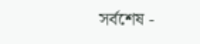সর্বশেষ -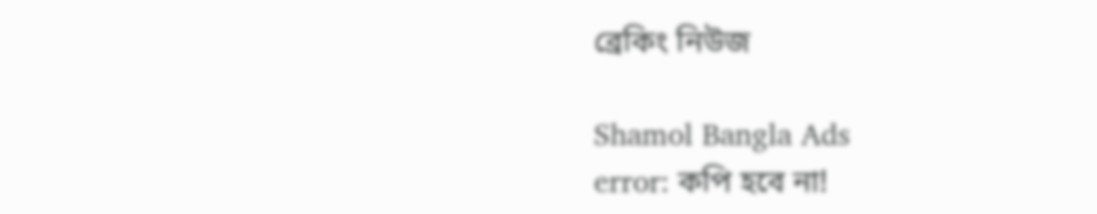ব্রেকিং নিউজ

Shamol Bangla Ads
error: কপি হবে না!